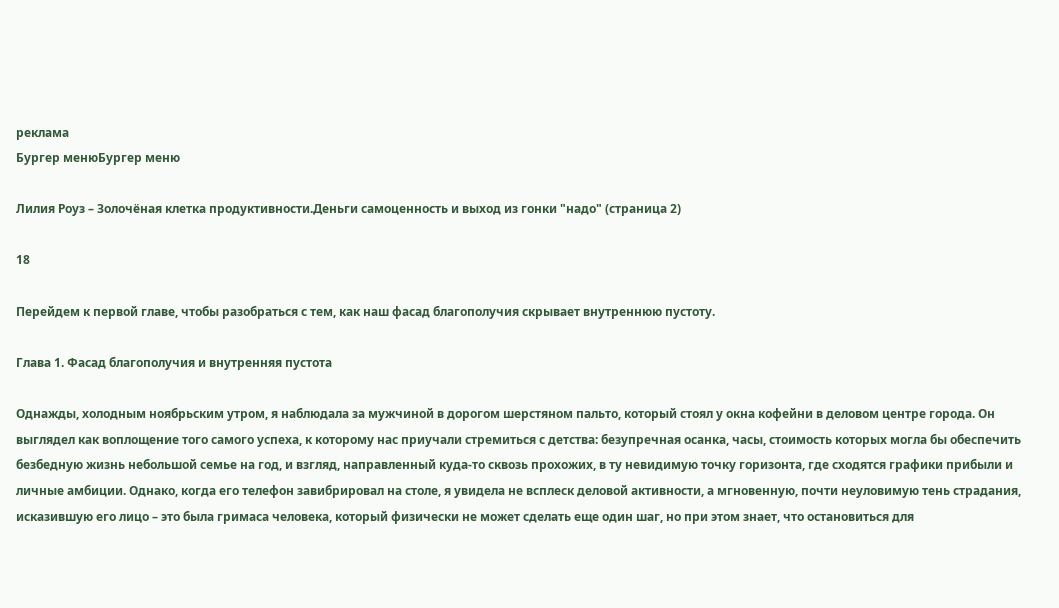реклама
Бургер менюБургер меню

Лилия Роуз – Золочёная клетка продуктивности.Деньги самоценность и выход из гонки "надо" (страница 2)

18

Перейдем к первой главе, чтобы разобраться с тем, как наш фасад благополучия скрывает внутреннюю пустоту.

Глава 1. Фасад благополучия и внутренняя пустота

Однажды, холодным ноябрьским утром, я наблюдала за мужчиной в дорогом шерстяном пальто, который стоял у окна кофейни в деловом центре города. Он выглядел как воплощение того самого успеха, к которому нас приучали стремиться с детства: безупречная осанка, часы, стоимость которых могла бы обеспечить безбедную жизнь небольшой семье на год, и взгляд, направленный куда-то сквозь прохожих, в ту невидимую точку горизонта, где сходятся графики прибыли и личные амбиции. Однако, когда его телефон завибрировал на столе, я увидела не всплеск деловой активности, а мгновенную, почти неуловимую тень страдания, исказившую его лицо – это была гримаса человека, который физически не может сделать еще один шаг, но при этом знает, что остановиться для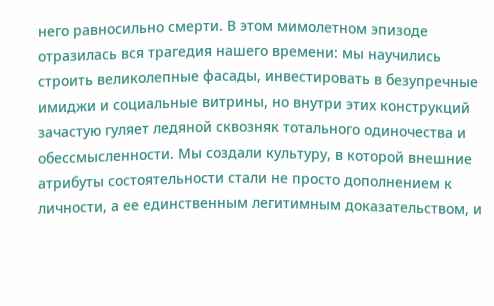него равносильно смерти. В этом мимолетном эпизоде отразилась вся трагедия нашего времени: мы научились строить великолепные фасады, инвестировать в безупречные имиджи и социальные витрины, но внутри этих конструкций зачастую гуляет ледяной сквозняк тотального одиночества и обессмысленности. Мы создали культуру, в которой внешние атрибуты состоятельности стали не просто дополнением к личности, а ее единственным легитимным доказательством, и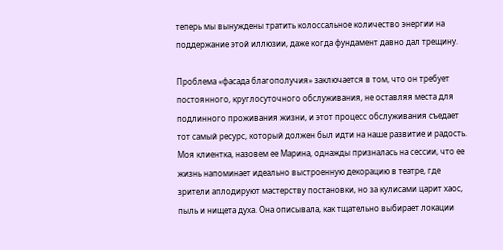теперь мы вынуждены тратить колоссальное количество энергии на поддержание этой иллюзии, даже когда фундамент давно дал трещину.

Проблема «фасада благополучия» заключается в том, что он требует постоянного, круглосуточного обслуживания, не оставляя места для подлинного проживания жизни, и этот процесс обслуживания съедает тот самый ресурс, который должен был идти на наше развитие и радость. Моя клиентка, назовем ее Марина, однажды призналась на сессии, что ее жизнь напоминает идеально выстроенную декорацию в театре, где зрители аплодируют мастерству постановки, но за кулисами царит хаос, пыль и нищета духа. Она описывала, как тщательно выбирает локации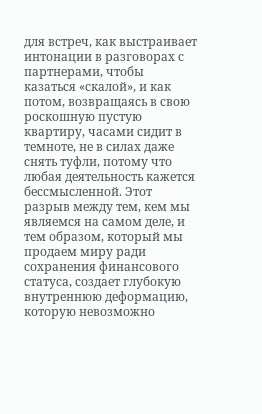для встреч, как выстраивает интонации в разговорах с партнерами, чтобы казаться «скалой», и как потом, возвращаясь в свою роскошную пустую квартиру, часами сидит в темноте, не в силах даже снять туфли, потому что любая деятельность кажется бессмысленной. Этот разрыв между тем, кем мы являемся на самом деле, и тем образом, который мы продаем миру ради сохранения финансового статуса, создает глубокую внутреннюю деформацию, которую невозможно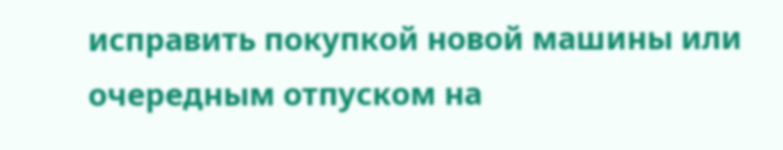исправить покупкой новой машины или очередным отпуском на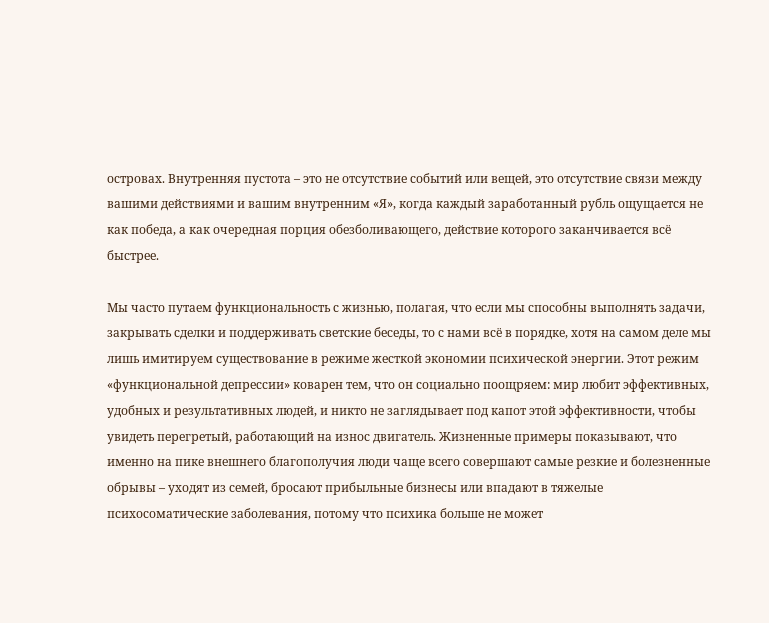островах. Внутренняя пустота – это не отсутствие событий или вещей, это отсутствие связи между вашими действиями и вашим внутренним «Я», когда каждый заработанный рубль ощущается не как победа, а как очередная порция обезболивающего, действие которого заканчивается всё быстрее.

Мы часто путаем функциональность с жизнью, полагая, что если мы способны выполнять задачи, закрывать сделки и поддерживать светские беседы, то с нами всё в порядке, хотя на самом деле мы лишь имитируем существование в режиме жесткой экономии психической энергии. Этот режим «функциональной депрессии» коварен тем, что он социально поощряем: мир любит эффективных, удобных и результативных людей, и никто не заглядывает под капот этой эффективности, чтобы увидеть перегретый, работающий на износ двигатель. Жизненные примеры показывают, что именно на пике внешнего благополучия люди чаще всего совершают самые резкие и болезненные обрывы – уходят из семей, бросают прибыльные бизнесы или впадают в тяжелые психосоматические заболевания, потому что психика больше не может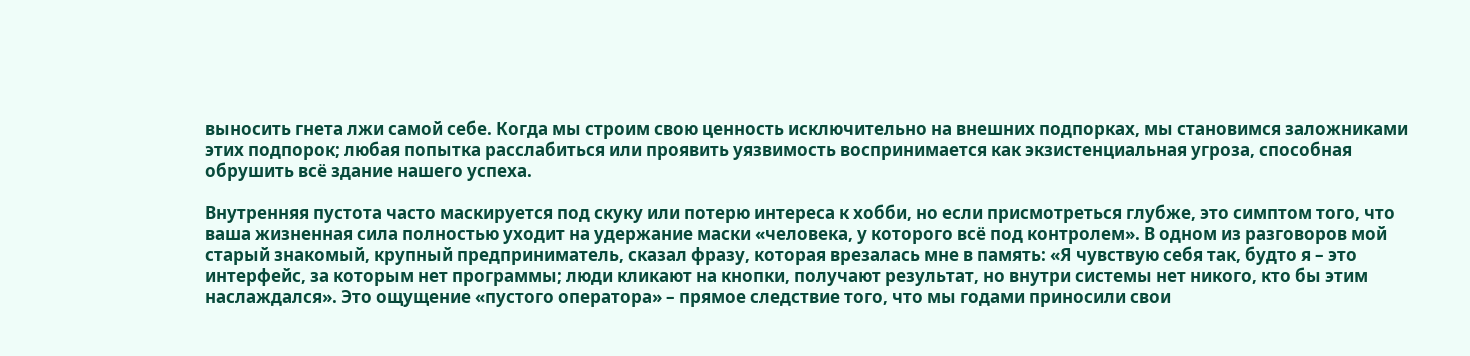выносить гнета лжи самой себе. Когда мы строим свою ценность исключительно на внешних подпорках, мы становимся заложниками этих подпорок; любая попытка расслабиться или проявить уязвимость воспринимается как экзистенциальная угроза, способная обрушить всё здание нашего успеха.

Внутренняя пустота часто маскируется под скуку или потерю интереса к хобби, но если присмотреться глубже, это симптом того, что ваша жизненная сила полностью уходит на удержание маски «человека, у которого всё под контролем». В одном из разговоров мой старый знакомый, крупный предприниматель, сказал фразу, которая врезалась мне в память: «Я чувствую себя так, будто я – это интерфейс, за которым нет программы; люди кликают на кнопки, получают результат, но внутри системы нет никого, кто бы этим наслаждался». Это ощущение «пустого оператора» – прямое следствие того, что мы годами приносили свои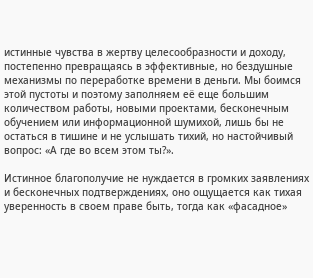истинные чувства в жертву целесообразности и доходу, постепенно превращаясь в эффективные, но бездушные механизмы по переработке времени в деньги. Мы боимся этой пустоты и поэтому заполняем её еще большим количеством работы, новыми проектами, бесконечным обучением или информационной шумихой, лишь бы не остаться в тишине и не услышать тихий, но настойчивый вопрос: «А где во всем этом ты?».

Истинное благополучие не нуждается в громких заявлениях и бесконечных подтверждениях, оно ощущается как тихая уверенность в своем праве быть, тогда как «фасадное»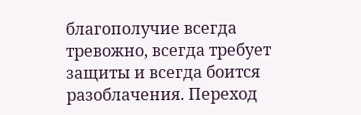благополучие всегда тревожно, всегда требует защиты и всегда боится разоблачения. Переход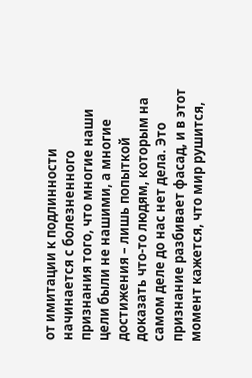от имитации к подлинности начинается с болезненного признания того, что многие наши цели были не нашими, а многие достижения – лишь попыткой доказать что-то людям, которым на самом деле до нас нет дела. Это признание разбивает фасад, и в этот момент кажется, что мир рушится,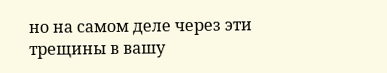но на самом деле через эти трещины в вашу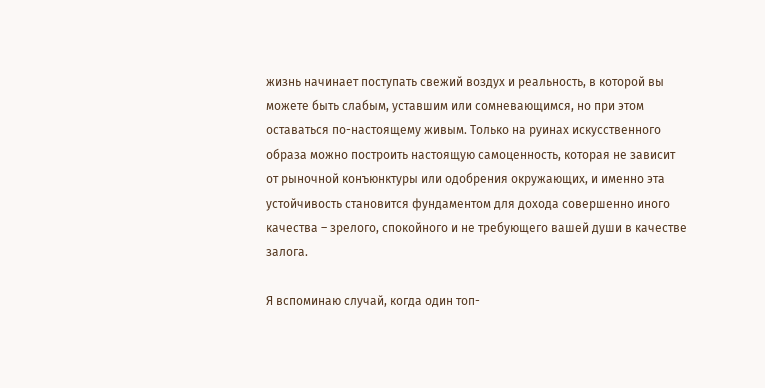жизнь начинает поступать свежий воздух и реальность, в которой вы можете быть слабым, уставшим или сомневающимся, но при этом оставаться по-настоящему живым. Только на руинах искусственного образа можно построить настоящую самоценность, которая не зависит от рыночной конъюнктуры или одобрения окружающих, и именно эта устойчивость становится фундаментом для дохода совершенно иного качества – зрелого, спокойного и не требующего вашей души в качестве залога.

Я вспоминаю случай, когда один топ-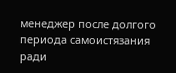менеджер после долгого периода самоистязания ради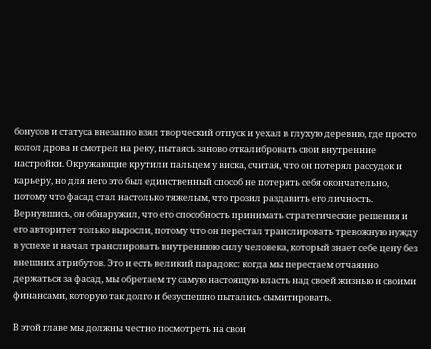бонусов и статуса внезапно взял творческий отпуск и уехал в глухую деревню, где просто колол дрова и смотрел на реку, пытаясь заново откалибровать свои внутренние настройки. Окружающие крутили пальцем у виска, считая, что он потерял рассудок и карьеру, но для него это был единственный способ не потерять себя окончательно, потому что фасад стал настолько тяжелым, что грозил раздавить его личность. Вернувшись, он обнаружил, что его способность принимать стратегические решения и его авторитет только выросли, потому что он перестал транслировать тревожную нужду в успехе и начал транслировать внутреннюю силу человека, который знает себе цену без внешних атрибутов. Это и есть великий парадокс: когда мы перестаем отчаянно держаться за фасад, мы обретаем ту самую настоящую власть над своей жизнью и своими финансами, которую так долго и безуспешно пытались сымитировать.

В этой главе мы должны честно посмотреть на свои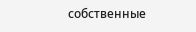собственные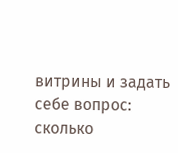витрины и задать себе вопрос: сколько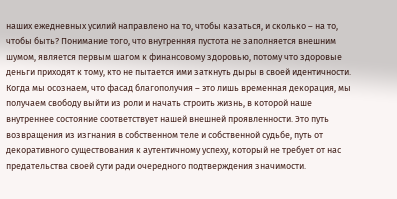наших ежедневных усилий направлено на то, чтобы казаться, и сколько – на то, чтобы быть? Понимание того, что внутренняя пустота не заполняется внешним шумом, является первым шагом к финансовому здоровью, потому что здоровые деньги приходят к тому, кто не пытается ими заткнуть дыры в своей идентичности. Когда мы осознаем, что фасад благополучия – это лишь временная декорация, мы получаем свободу выйти из роли и начать строить жизнь, в которой наше внутреннее состояние соответствует нашей внешней проявленности. Это путь возвращения из изгнания в собственном теле и собственной судьбе, путь от декоративного существования к аутентичному успеху, который не требует от нас предательства своей сути ради очередного подтверждения значимости.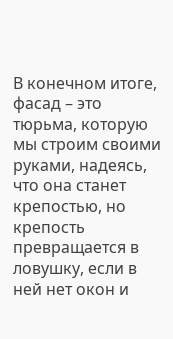В конечном итоге, фасад – это тюрьма, которую мы строим своими руками, надеясь, что она станет крепостью, но крепость превращается в ловушку, если в ней нет окон и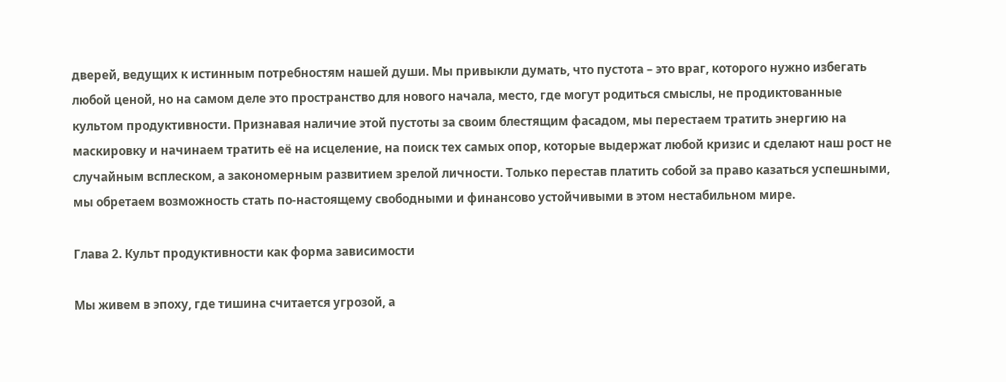дверей, ведущих к истинным потребностям нашей души. Мы привыкли думать, что пустота – это враг, которого нужно избегать любой ценой, но на самом деле это пространство для нового начала, место, где могут родиться смыслы, не продиктованные культом продуктивности. Признавая наличие этой пустоты за своим блестящим фасадом, мы перестаем тратить энергию на маскировку и начинаем тратить её на исцеление, на поиск тех самых опор, которые выдержат любой кризис и сделают наш рост не случайным всплеском, а закономерным развитием зрелой личности. Только перестав платить собой за право казаться успешными, мы обретаем возможность стать по-настоящему свободными и финансово устойчивыми в этом нестабильном мире.

Глава 2. Культ продуктивности как форма зависимости

Мы живем в эпоху, где тишина считается угрозой, а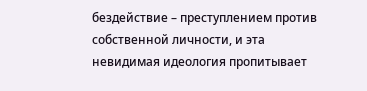бездействие – преступлением против собственной личности, и эта невидимая идеология пропитывает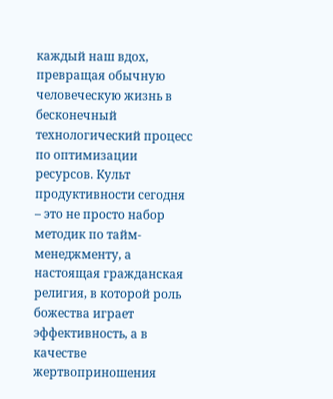каждый наш вдох, превращая обычную человеческую жизнь в бесконечный технологический процесс по оптимизации ресурсов. Культ продуктивности сегодня – это не просто набор методик по тайм-менеджменту, а настоящая гражданская религия, в которой роль божества играет эффективность, а в качестве жертвоприношения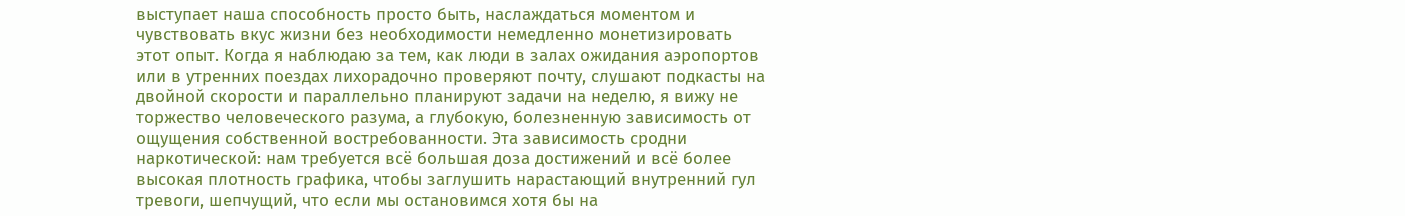выступает наша способность просто быть, наслаждаться моментом и чувствовать вкус жизни без необходимости немедленно монетизировать этот опыт. Когда я наблюдаю за тем, как люди в залах ожидания аэропортов или в утренних поездах лихорадочно проверяют почту, слушают подкасты на двойной скорости и параллельно планируют задачи на неделю, я вижу не торжество человеческого разума, а глубокую, болезненную зависимость от ощущения собственной востребованности. Эта зависимость сродни наркотической: нам требуется всё большая доза достижений и всё более высокая плотность графика, чтобы заглушить нарастающий внутренний гул тревоги, шепчущий, что если мы остановимся хотя бы на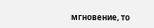мгновение, то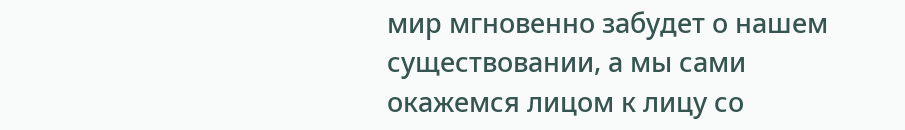мир мгновенно забудет о нашем существовании, а мы сами окажемся лицом к лицу со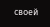своей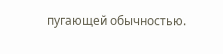пугающей обычностью.